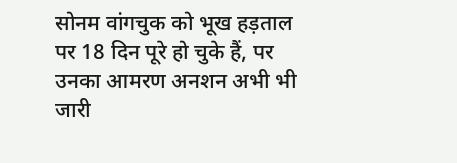सोनम वांगचुक को भूख हड़ताल पर 18 दिन पूरे हो चुके हैं, पर उनका आमरण अनशन अभी भी जारी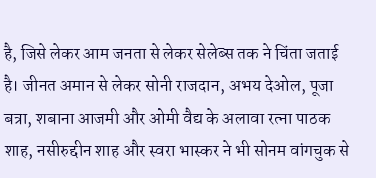है, जिसे लेकर आम जनता से लेकर सेलेब्स तक ने चिंता जताई है। जीनत अमान से लेकर सोनी राजदान, अभय देओल, पूजा बत्रा, शबाना आजमी और ओमी वैद्य के अलावा रत्ना पाठक शाह, नसीरुद्दीन शाह और स्वरा भास्कर ने भी सोनम वांगचुक से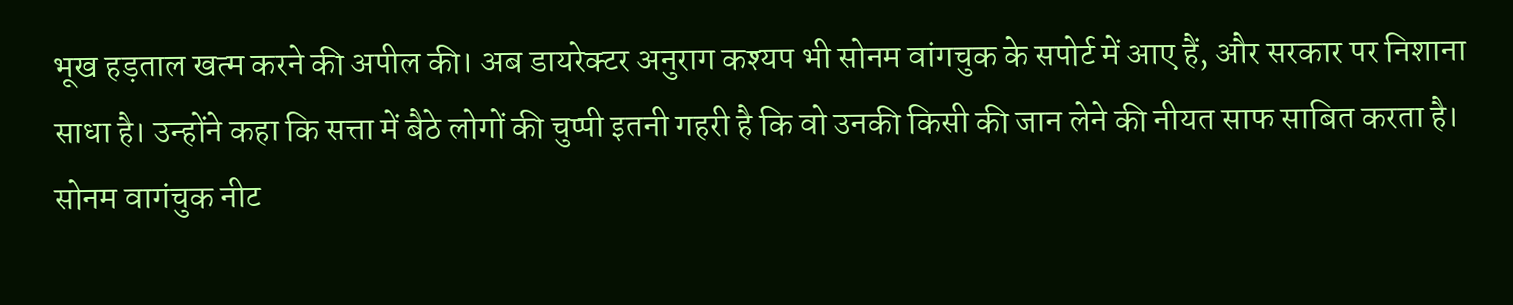भूख हड़ताल खत्म करने की अपील की। अब डायरेक्टर अनुराग कश्यप भी सोनम वांगचुक के सपोर्ट में आए हैं, और सरकार पर निशाना साधा है। उन्होंने कहा कि सत्ता में बैठे लोगों की चुप्पी इतनी गहरी है कि वो उनकी किसी की जान लेने की नीयत साफ साबित करता है।
सोनम वागंचुक नीट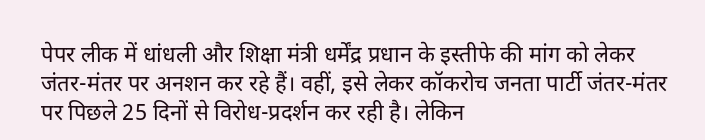पेपर लीक में धांधली और शिक्षा मंत्री धर्मेंद्र प्रधान के इस्तीफे की मांग को लेकर जंतर-मंतर पर अनशन कर रहे हैं। वहीं, इसे लेकर कॉकरोच जनता पार्टी जंतर-मंतर पर पिछले 25 दिनों से विरोध-प्रदर्शन कर रही है। लेकिन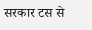सरकार टस से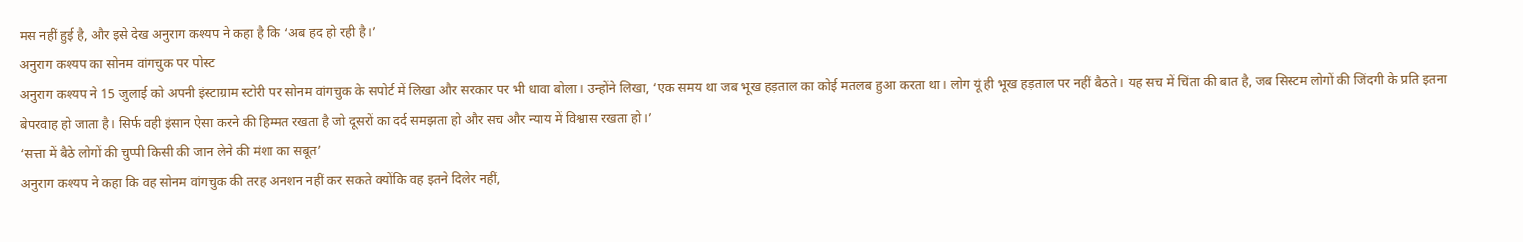मस नहीं हुई है, और इसे देख अनुराग कश्यप ने कहा है कि ‘अब हद हो रही है।’
अनुराग कश्यप का सोनम वांगचुक पर पोस्ट
अनुराग कश्यप ने 15 जुलाई को अपनी इंस्टाग्राम स्टोरी पर सोनम वांगचुक के सपोर्ट में लिखा और सरकार पर भी धावा बोला। उन्होंने लिखा, ‘एक समय था जब भूख हड़ताल का कोई मतलब हुआ करता था। लोग यूं ही भूख हड़ताल पर नहीं बैठते। यह सच में चिंता की बात है, जब सिस्टम लोगों की जिंदगी के प्रति इतना बेपरवाह हो जाता है। सिर्फ वही इंसान ऐसा करने की हिम्मत रखता है जो दूसरों का दर्द समझता हो और सच और न्याय में विश्वास रखता हो।’
‘सत्ता में बैठे लोगों की चुप्पी किसी की जान लेने की मंशा का सबूत’
अनुराग कश्यप ने कहा कि वह सोनम वांगचुक की तरह अनशन नहीं कर सकते क्योंकि वह इतने दिलेर नहीं,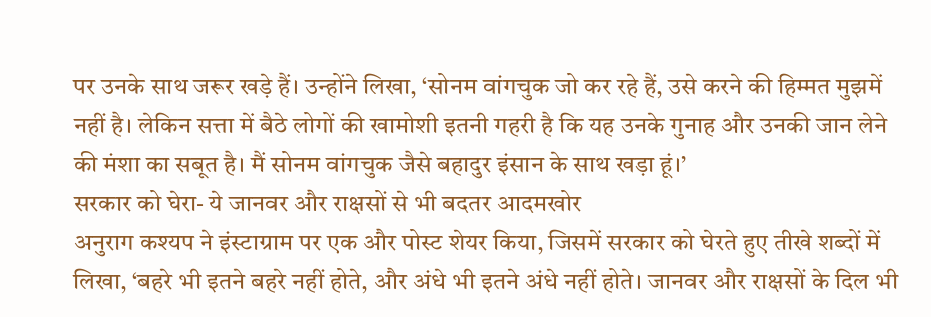पर उनके साथ जरूर खड़े हैं। उन्होंने लिखा, ‘सोनम वांगचुक जो कर रहे हैं, उसे करने की हिम्मत मुझमें नहीं है। लेकिन सत्ता में बैठे लोगों की खामोशी इतनी गहरी है कि यह उनके गुनाह और उनकी जान लेने की मंशा का सबूत है। मैं सोनम वांगचुक जैसे बहादुर इंसान के साथ खड़ा हूं।’
सरकार को घेरा- ये जानवर और राक्षसों से भी बदतर आदमखोर
अनुराग कश्यप ने इंस्टाग्राम पर एक और पोस्ट शेयर किया, जिसमें सरकार को घेरते हुए तीखे शब्दों में लिखा, ‘बहरे भी इतने बहरे नहीं होते, और अंधे भी इतने अंधे नहीं होते। जानवर और राक्षसों के दिल भी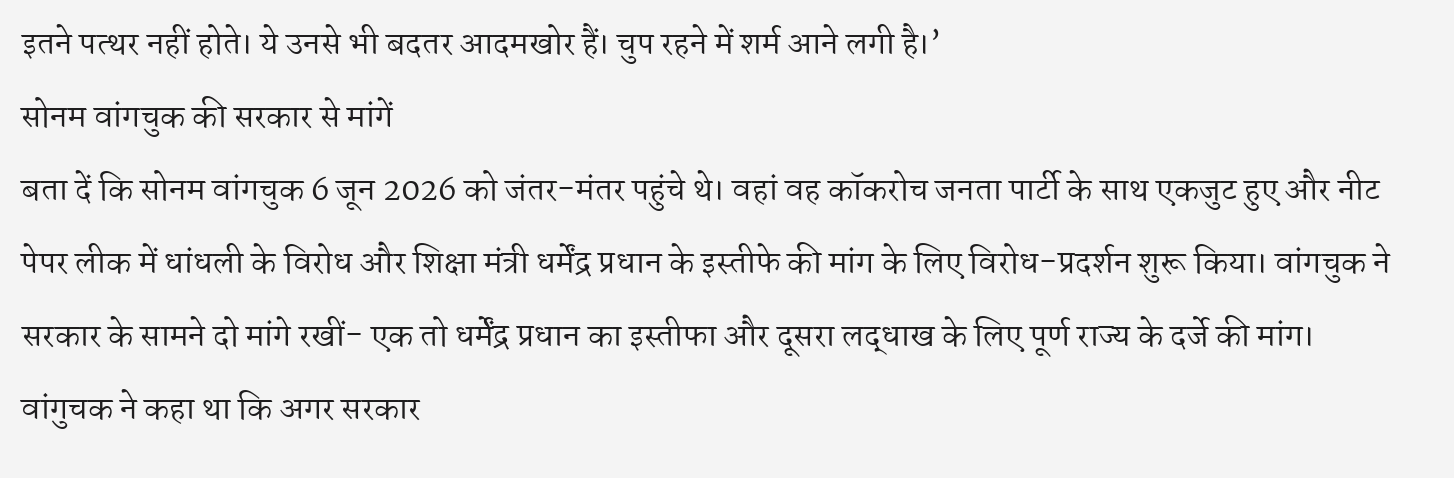इतने पत्थर नहीं होते। ये उनसे भी बदतर आदमखोर हैं। चुप रहने में शर्म आने लगी है।’
सोनम वांगचुक की सरकार से मांगें
बता दें कि सोनम वांगचुक 6 जून 2026 को जंतर-मंतर पहुंचे थे। वहां वह कॉकरोच जनता पार्टी के साथ एकजुट हुए और नीट पेपर लीक में धांधली के विरोध और शिक्षा मंत्री धर्मेंद्र प्रधान के इस्तीफे की मांग के लिए विरोध-प्रदर्शन शुरू किया। वांगचुक ने सरकार के सामने दो मांगे रखीं- एक तो धर्मेंद्र प्रधान का इस्तीफा और दूसरा लद्धाख के लिए पूर्ण राज्य के दर्जे की मांग। वांगुचक ने कहा था कि अगर सरकार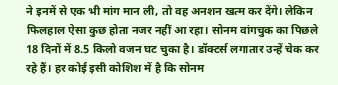ने इनमें से एक भी मांग मान ली, तो वह अनशन खत्म कर देंगे। लेकिन फिलहाल ऐसा कुछ होता नजर नहीं आ रहा। सोनम वांगचुक का पिछले 18 दिनों में 8.5 किलो वजन घट चुका है। डॉक्टर्स लगातार उन्हें चेक कर रहे हैं। हर कोई इसी कोशिश में है कि सोनम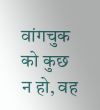वांगचुक को कुछ न हो, वह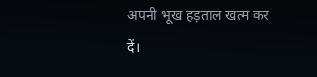अपनी भूख हड़ताल खत्म कर दें।